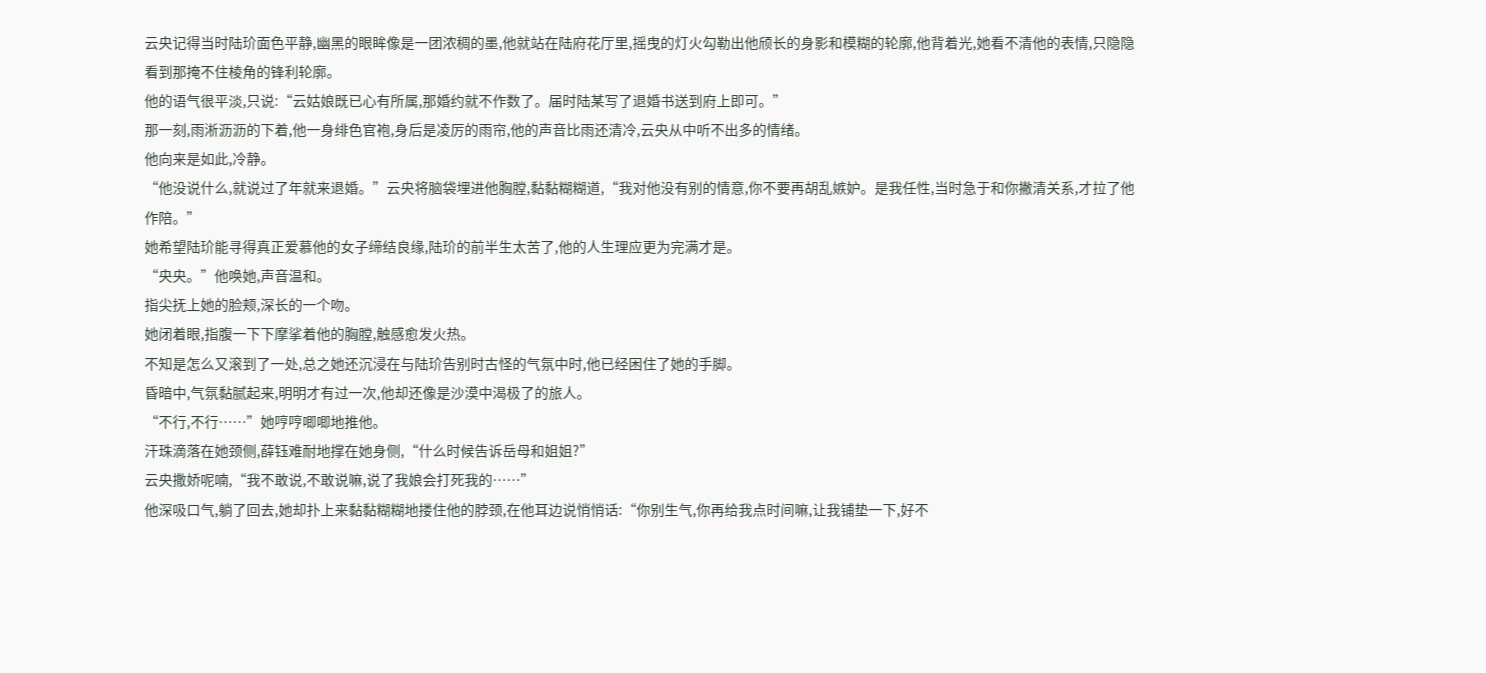云央记得当时陆玠面色平静,幽黑的眼眸像是一团浓稠的墨,他就站在陆府花厅里,摇曳的灯火勾勒出他颀长的身影和模糊的轮廓,他背着光,她看不清他的表情,只隐隐看到那掩不住棱角的锋利轮廓。
他的语气很平淡,只说:“云姑娘既已心有所属,那婚约就不作数了。届时陆某写了退婚书送到府上即可。”
那一刻,雨淅沥沥的下着,他一身绯色官袍,身后是凌厉的雨帘,他的声音比雨还清冷,云央从中听不出多的情绪。
他向来是如此,冷静。
“他没说什么,就说过了年就来退婚。”云央将脑袋埋进他胸膛,黏黏糊糊道,“我对他没有别的情意,你不要再胡乱嫉妒。是我任性,当时急于和你撇清关系,才拉了他作陪。”
她希望陆玠能寻得真正爱慕他的女子缔结良缘,陆玠的前半生太苦了,他的人生理应更为完满才是。
“央央。”他唤她,声音温和。
指尖抚上她的脸颊,深长的一个吻。
她闭着眼,指腹一下下摩挲着他的胸膛,触感愈发火热。
不知是怎么又滚到了一处,总之她还沉浸在与陆玠告别时古怪的气氛中时,他已经困住了她的手脚。
昏暗中,气氛黏腻起来,明明才有过一次,他却还像是沙漠中渴极了的旅人。
“不行,不行……”她哼哼唧唧地推他。
汗珠滴落在她颈侧,薛钰难耐地撑在她身侧,“什么时候告诉岳母和姐姐?”
云央撒娇呢喃,“我不敢说,不敢说嘛,说了我娘会打死我的……”
他深吸口气,躺了回去,她却扑上来黏黏糊糊地搂住他的脖颈,在他耳边说悄悄话:“你别生气,你再给我点时间嘛,让我铺垫一下,好不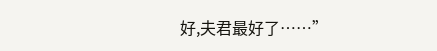好,夫君最好了……”